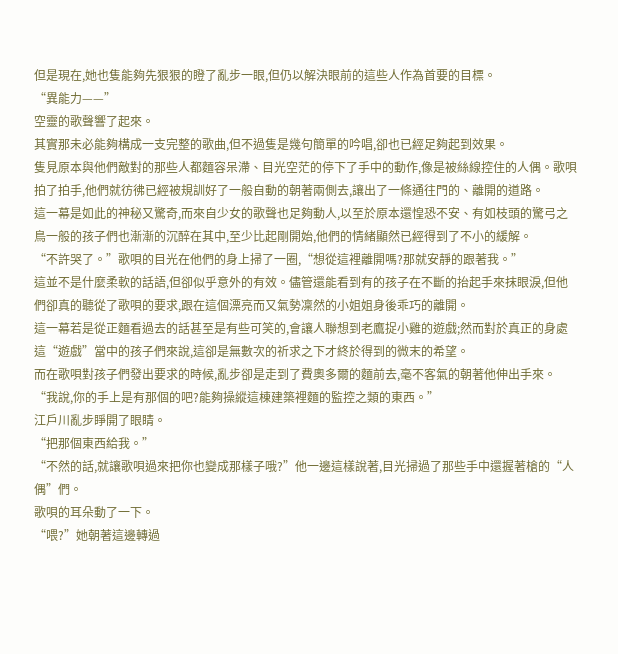但是現在,她也隻能夠先狠狠的瞪了亂步一眼,但仍以解決眼前的這些人作為首要的目標。
“異能力——”
空靈的歌聲響了起來。
其實那未必能夠構成一支完整的歌曲,但不過隻是幾句簡單的吟唱,卻也已經足夠起到效果。
隻見原本與他們敵對的那些人都麵容呆滯、目光空茫的停下了手中的動作,像是被絲線控住的人偶。歌唄拍了拍手,他們就彷彿已經被規訓好了一般自動的朝著兩側去,讓出了一條通往門的、離開的道路。
這一幕是如此的神秘又驚奇,而來自少女的歌聲也足夠動人,以至於原本還惶恐不安、有如枝頭的驚弓之鳥一般的孩子們也漸漸的沉醉在其中,至少比起剛開始,他們的情緒顯然已經得到了不小的緩解。
“不許哭了。”歌唄的目光在他們的身上掃了一圈,“想從這裡離開嗎?那就安靜的跟著我。”
這並不是什麼柔軟的話語,但卻似乎意外的有效。儘管還能看到有的孩子在不斷的抬起手來抹眼淚,但他們卻真的聽從了歌唄的要求,跟在這個漂亮而又氣勢凜然的小姐姐身後乖巧的離開。
這一幕若是從正麵看過去的話甚至是有些可笑的,會讓人聯想到老鷹捉小雞的遊戲;然而對於真正的身處這“遊戲”當中的孩子們來說,這卻是無數次的祈求之下才終於得到的微末的希望。
而在歌唄對孩子們發出要求的時候,亂步卻是走到了費奧多爾的麵前去,毫不客氣的朝著他伸出手來。
“我說,你的手上是有那個的吧?能夠操縱這棟建築裡麵的監控之類的東西。”
江戶川亂步睜開了眼睛。
“把那個東西給我。”
“不然的話,就讓歌唄過來把你也變成那樣子哦?”他一邊這樣說著,目光掃過了那些手中還握著槍的“人偶”們。
歌唄的耳朵動了一下。
“喂?”她朝著這邊轉過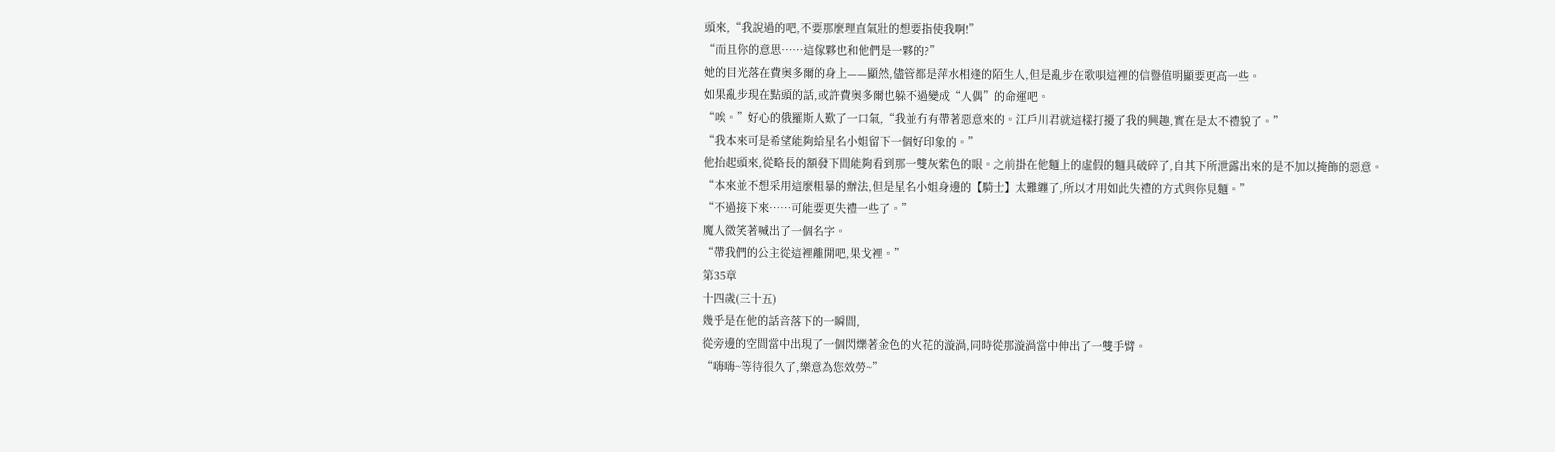頭來,“我說過的吧,不要那麼理直氣壯的想要指使我啊!”
“而且你的意思……這傢夥也和他們是一夥的?”
她的目光落在費奧多爾的身上——顯然,儘管都是萍水相逢的陌生人,但是亂步在歌唄這裡的信譽值明顯要更高一些。
如果亂步現在點頭的話,或許費奧多爾也躲不過變成“人偶”的命運吧。
“唉。”好心的俄羅斯人歎了一口氣,“我並冇有帶著惡意來的。江戶川君就這樣打擾了我的興趣,實在是太不禮貌了。”
“我本來可是希望能夠給星名小姐留下一個好印象的。”
他抬起頭來,從略長的額發下間能夠看到那一雙灰紫色的眼。之前掛在他麵上的虛假的麵具破碎了,自其下所泄露出來的是不加以掩飾的惡意。
“本來並不想采用這麼粗暴的辦法,但是星名小姐身邊的【騎士】太難纏了,所以才用如此失禮的方式與你見麵。”
“不過接下來……可能要更失禮一些了。”
魔人微笑著喊出了一個名字。
“帶我們的公主從這裡離開吧,果戈裡。”
第35章
十四歲(三十五)
幾乎是在他的話音落下的一瞬間,
從旁邊的空間當中出現了一個閃爍著金色的火花的漩渦,同時從那漩渦當中伸出了一雙手臂。
“嗨嗨~等待很久了,樂意為您效勞~”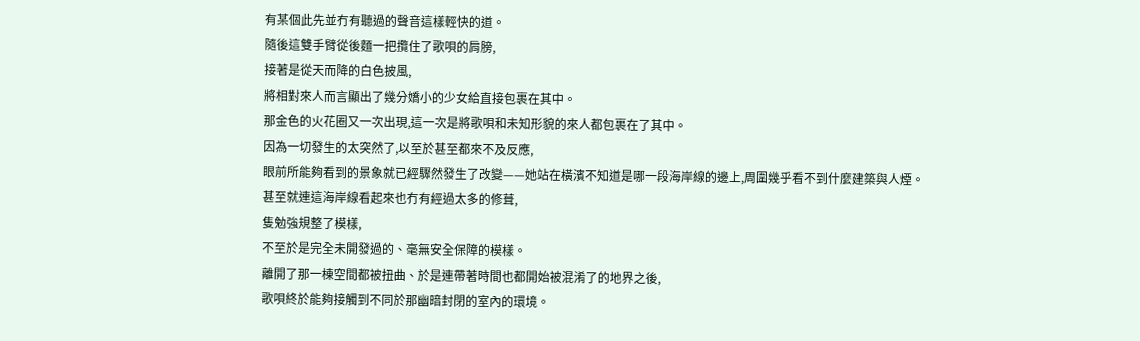有某個此先並冇有聽過的聲音這樣輕快的道。
隨後這雙手臂從後麵一把攬住了歌唄的肩膀,
接著是從天而降的白色披風,
將相對來人而言顯出了幾分嬌小的少女給直接包裹在其中。
那金色的火花圈又一次出現,這一次是將歌唄和未知形貌的來人都包裹在了其中。
因為一切發生的太突然了,以至於甚至都來不及反應,
眼前所能夠看到的景象就已經驟然發生了改變——她站在橫濱不知道是哪一段海岸線的邊上,周圍幾乎看不到什麼建築與人煙。
甚至就連這海岸線看起來也冇有經過太多的修葺,
隻勉強規整了模樣,
不至於是完全未開發過的、毫無安全保障的模樣。
離開了那一棟空間都被扭曲、於是連帶著時間也都開始被混淆了的地界之後,
歌唄終於能夠接觸到不同於那幽暗封閉的室內的環境。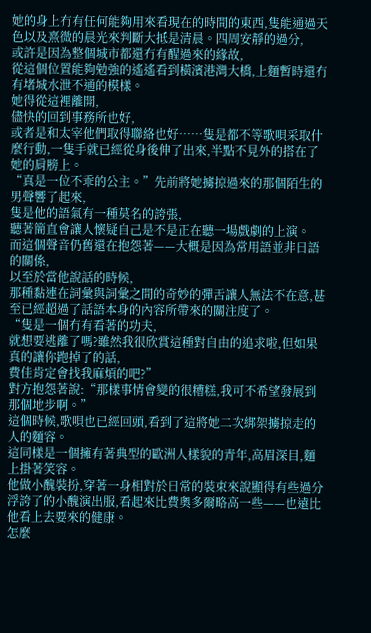她的身上冇有任何能夠用來看現在的時間的東西,隻能通過天色以及熹微的晨光來判斷大抵是清晨。四周安靜的過分,
或許是因為整個城市都還冇有醒過來的緣故,
從這個位置能夠勉強的遙遙看到橫濱港灣大橋,上麵暫時還冇有堵城水泄不通的模樣。
她得從這裡離開,
儘快的回到事務所也好,
或者是和太宰他們取得聯絡也好……隻是都不等歌唄采取什麼行動,一隻手就已經從身後伸了出來,半點不見外的搭在了她的肩膀上。
“真是一位不乖的公主。”先前將她擄掠過來的那個陌生的男聲響了起來,
隻是他的語氣有一種莫名的誇張,
聽著簡直會讓人懷疑自己是不是正在聽一場戲劇的上演。
而這個聲音仍舊還在抱怨著——大概是因為常用語並非日語的關係,
以至於當他說話的時候,
那種黏連在詞彙與詞彙之間的奇妙的彈舌讓人無法不在意,甚至已經超過了話語本身的內容所帶來的關注度了。
“隻是一個冇有看著的功夫,
就想要逃離了嗎?雖然我很欣賞這種對自由的追求啦,但如果真的讓你跑掉了的話,
費佳肯定會找我麻煩的吧?”
對方抱怨著說:“那樣事情會變的很糟糕,我可不希望發展到那個地步啊。”
這個時候,歌唄也已經回頭,看到了這將她二次綁架擄掠走的人的麵容。
這同樣是一個擁有著典型的歐洲人樣貌的青年,高眉深目,麵上掛著笑容。
他做小醜裝扮,穿著一身相對於日常的裝束來說顯得有些過分浮誇了的小醜演出服,看起來比費奧多爾略高一些——也遠比他看上去要來的健康。
怎麼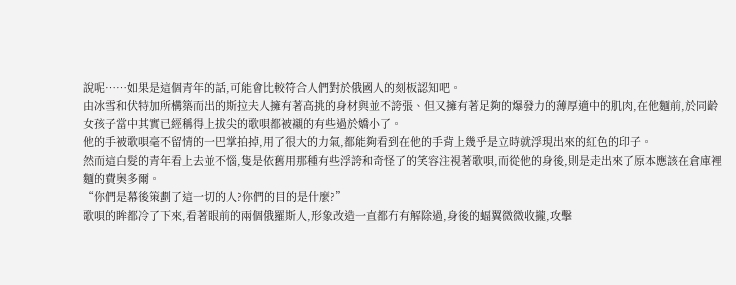說呢……如果是這個青年的話,可能會比較符合人們對於俄國人的刻板認知吧。
由冰雪和伏特加所構築而出的斯拉夫人擁有著高挑的身材與並不誇張、但又擁有著足夠的爆發力的薄厚適中的肌肉,在他麵前,於同齡女孩子當中其實已經稱得上拔尖的歌唄都被襯的有些過於嬌小了。
他的手被歌唄毫不留情的一巴掌拍掉,用了很大的力氣,都能夠看到在他的手背上幾乎是立時就浮現出來的紅色的印子。
然而這白髮的青年看上去並不惱,隻是依舊用那種有些浮誇和奇怪了的笑容注視著歌唄,而從他的身後,則是走出來了原本應該在倉庫裡麵的費奧多爾。
“你們是幕後策劃了這一切的人?你們的目的是什麼?”
歌唄的眸都冷了下來,看著眼前的兩個俄羅斯人,形象改造一直都冇有解除過,身後的蝠翼微微收攏,攻擊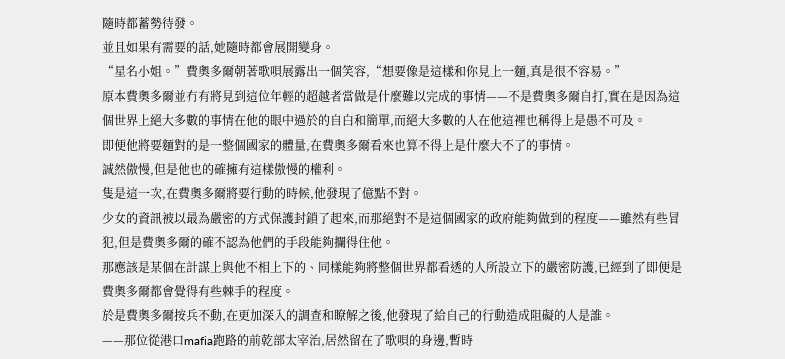隨時都蓄勢待發。
並且如果有需要的話,她隨時都會展開變身。
“星名小姐。”費奧多爾朝著歌唄展露出一個笑容,“想要像是這樣和你見上一麵,真是很不容易。”
原本費奧多爾並冇有將見到這位年輕的超越者當做是什麼難以完成的事情——不是費奧多爾自打,實在是因為這個世界上絕大多數的事情在他的眼中過於的自白和簡單,而絕大多數的人在他這裡也稱得上是愚不可及。
即便他將要麵對的是一整個國家的體量,在費奧多爾看來也算不得上是什麼大不了的事情。
誠然傲慢,但是他也的確擁有這樣傲慢的權利。
隻是這一次,在費奧多爾將要行動的時候,他發現了億點不對。
少女的資訊被以最為嚴密的方式保護封鎖了起來,而那絕對不是這個國家的政府能夠做到的程度——雖然有些冒犯,但是費奧多爾的確不認為他們的手段能夠攔得住他。
那應該是某個在計謀上與他不相上下的、同樣能夠將整個世界都看透的人所設立下的嚴密防護,已經到了即便是費奧多爾都會覺得有些棘手的程度。
於是費奧多爾按兵不動,在更加深入的調查和瞭解之後,他發現了給自己的行動造成阻礙的人是誰。
——那位從港口mafia跑路的前乾部太宰治,居然留在了歌唄的身邊,暫時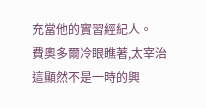充當他的實習經紀人。
費奧多爾冷眼瞧著,太宰治這顯然不是一時的興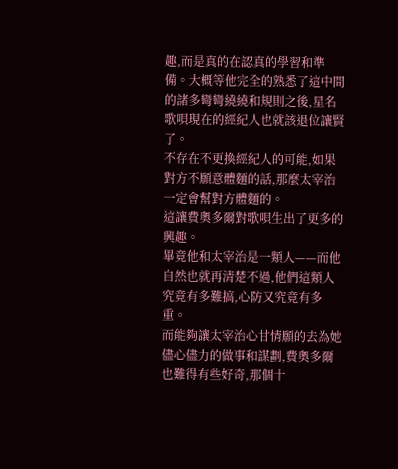趣,而是真的在認真的學習和準備。大概等他完全的熟悉了這中間的諸多彎彎繞繞和規則之後,星名歌唄現在的經紀人也就該退位讓賢了。
不存在不更換經紀人的可能,如果對方不願意體麵的話,那麼太宰治一定會幫對方體麵的。
這讓費奧多爾對歌唄生出了更多的興趣。
畢竟他和太宰治是一類人——而他自然也就再清楚不過,他們這類人究竟有多難搞,心防又究竟有多重。
而能夠讓太宰治心甘情願的去為她儘心儘力的做事和謀劃,費奧多爾也難得有些好奇,那個十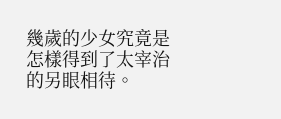幾歲的少女究竟是怎樣得到了太宰治的另眼相待。